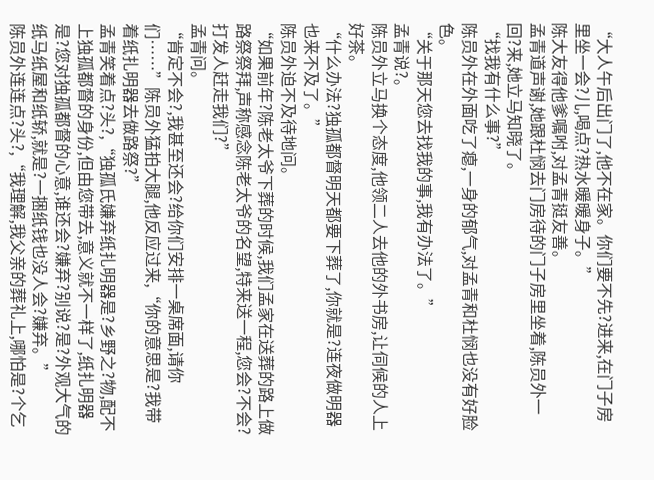“大人午后出门了,他不在家。你们要不先?进来,在门子房里坐一会?儿,喝点?热水暖暖身子。”
陈大友得他爹嘱咐,对孟青挺友善。
孟青道声谢,她跟杜悯去门房待的门子房里坐着,陈员外一回?来,她立马知晓了。
“找我有什么事?”
陈员外在外面吃了瘪,一身的郁气,对孟青和杜悯也没有好脸色。
“关于那天您去找我的事,我有办法了。”
孟青说?。
陈员外立马换个态度,他领二人去他的外书房,让伺候的人上好茶。
“什么办法?独孤都督明天都要下葬了,你就是?连夜做明器也来不及了。”
陈员外迫不及待地问。
“如果前年?陈老太爷下葬的时候,我们孟家在送葬的路上做路祭祭拜,声称感念陈老太爷的名望,特来送一程,您会?不会?打发人赶走我们?”
孟青问。
“肯定不会?,我甚至还会?给你们安排一桌席面,请你们……”陈员外猛拍大腿,他反应过来,“你的意思是?我带着纸扎明器去做路祭?”
孟青笑着点?头?,“独孤氏嫌弃纸扎明器是?乡野之?物,配不上独孤都督的身份,但由您带去,意义就不一样了,纸扎明器是?您对独孤都督的心意,谁还会?嫌弃?别说?是?外观大气的纸马纸屋和纸轿,就是?一捆纸钱也没人会?嫌弃。”
陈员外连连点?头?,“我理解,我父亲的葬礼上,哪怕是?个乞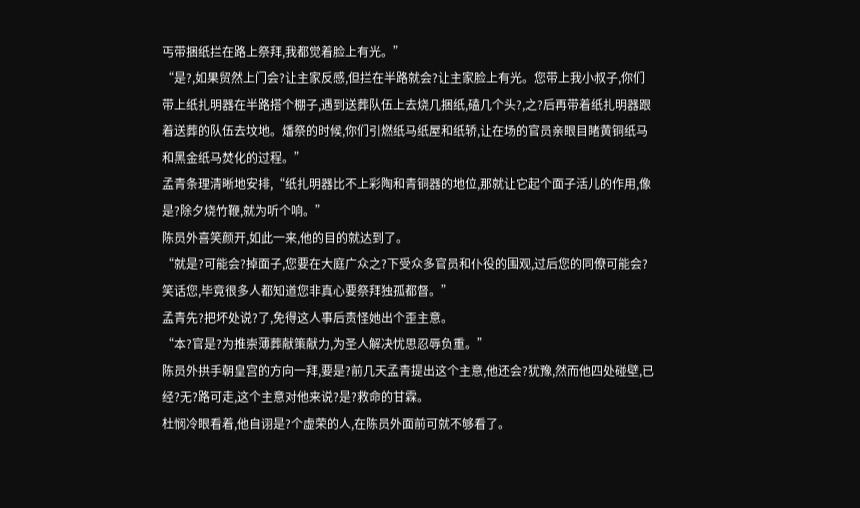丐带捆纸拦在路上祭拜,我都觉着脸上有光。”
“是?,如果贸然上门会?让主家反感,但拦在半路就会?让主家脸上有光。您带上我小叔子,你们带上纸扎明器在半路搭个棚子,遇到送葬队伍上去烧几捆纸,磕几个头?,之?后再带着纸扎明器跟着送葬的队伍去坟地。燔祭的时候,你们引燃纸马纸屋和纸轿,让在场的官员亲眼目睹黄铜纸马和黑金纸马焚化的过程。”
孟青条理清晰地安排,“纸扎明器比不上彩陶和青铜器的地位,那就让它起个面子活儿的作用,像是?除夕烧竹鞭,就为听个响。”
陈员外喜笑颜开,如此一来,他的目的就达到了。
“就是?可能会?掉面子,您要在大庭广众之?下受众多官员和仆役的围观,过后您的同僚可能会?笑话您,毕竟很多人都知道您非真心要祭拜独孤都督。”
孟青先?把坏处说?了,免得这人事后责怪她出个歪主意。
“本?官是?为推崇薄葬献策献力,为圣人解决忧思忍辱负重。”
陈员外拱手朝皇宫的方向一拜,要是?前几天孟青提出这个主意,他还会?犹豫,然而他四处碰壁,已经?无?路可走,这个主意对他来说?是?救命的甘霖。
杜悯冷眼看着,他自诩是?个虚荣的人,在陈员外面前可就不够看了。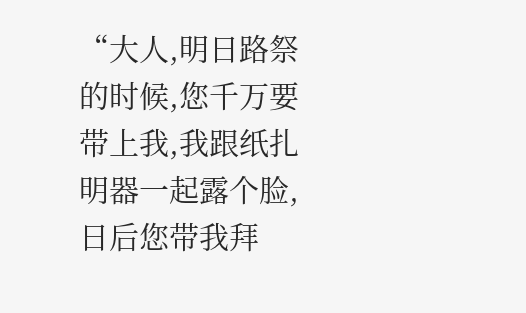“大人,明日路祭的时候,您千万要带上我,我跟纸扎明器一起露个脸,日后您带我拜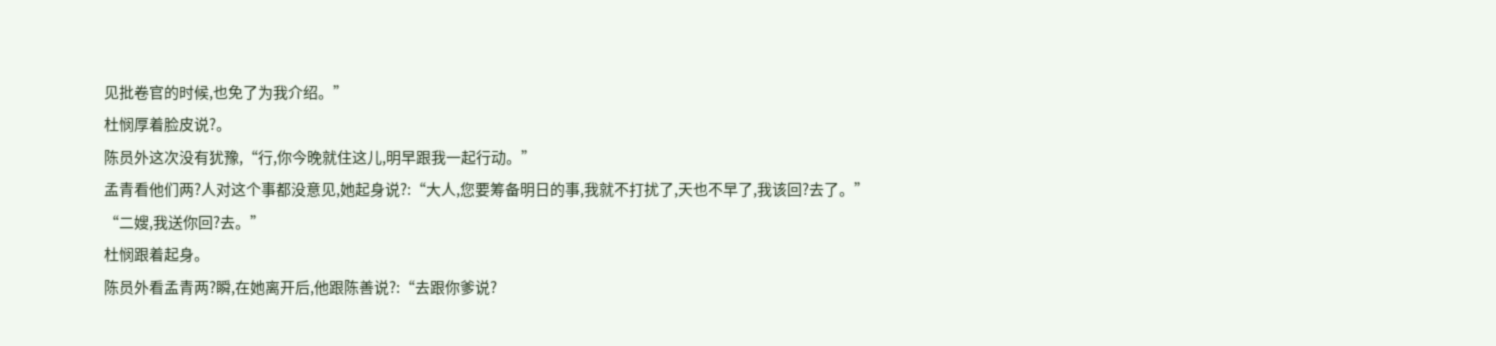见批卷官的时候,也免了为我介绍。”
杜悯厚着脸皮说?。
陈员外这次没有犹豫,“行,你今晚就住这儿,明早跟我一起行动。”
孟青看他们两?人对这个事都没意见,她起身说?:“大人,您要筹备明日的事,我就不打扰了,天也不早了,我该回?去了。”
“二嫂,我送你回?去。”
杜悯跟着起身。
陈员外看孟青两?瞬,在她离开后,他跟陈善说?:“去跟你爹说?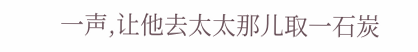一声,让他去太太那儿取一石炭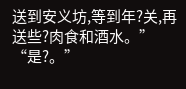送到安义坊,等到年?关,再送些?肉食和酒水。”
“是?。”